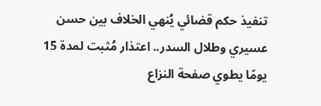تنفيذ حكم قضائي يُنهي الخلاف بين حسن عسيري وطلال السدر.. اعتذار مُثبت لمدة 15 يومًا يطوي صفحة النزاع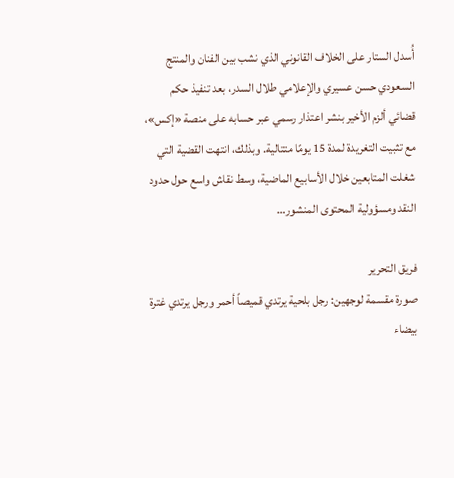أُسدل الستار على الخلاف القانوني الذي نشب بين الفنان والمنتج السعودي حسن عسيري والإعلامي طلال السدر، بعد تنفيذ حكم قضائي ألزم الأخير بنشر اعتذار رسمي عبر حسابه على منصة «إكس»، مع تثبيت التغريدة لمدة 15 يومًا متتالية. وبذلك، انتهت القضية التي شغلت المتابعين خلال الأسابيع الماضية، وسط نقاش واسع حول حدود النقد ومسؤولية المحتوى المنشور…

فريق التحرير
صورة مقسمة لوجهين: رجل بلحية يرتدي قميصاً أحمر ورجل يرتدي غترة بيضاء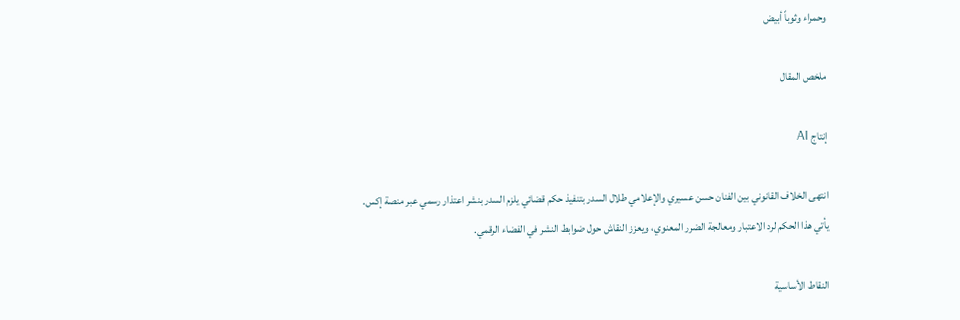وحمراء وثوباً أبيض

ملخص المقال

إنتاج AI

انتهى الخلاف القانوني بين الفنان حسن عسيري والإعلامي طلال السدر بتنفيذ حكم قضائي يلزم السدر بنشر اعتذار رسمي عبر منصة إكس. يأتي هذا الحكم لرد الاعتبار ومعالجة الضرر المعنوي، ويعزز النقاش حول ضوابط النشر في الفضاء الرقمي.

النقاط الأساسية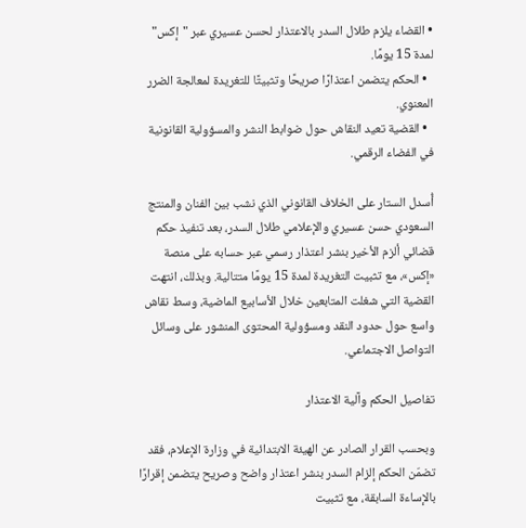• القضاء يلزم طلال السدر بالاعتذار لحسن عسيري عبر "إكس" لمدة 15 يومًا.
  • الحكم يتضمن اعتذارًا صريحًا وتثبيتًا للتغريدة لمعالجة الضرر المعنوي.
  • القضية تعيد النقاش حول ضوابط النشر والمسؤولية القانونية في الفضاء الرقمي.

أُسدل الستار على الخلاف القانوني الذي نشب بين الفنان والمنتج السعودي حسن عسيري والإعلامي طلال السدر، بعد تنفيذ حكم قضائي ألزم الأخير بنشر اعتذار رسمي عبر حسابه على منصة «إكس»، مع تثبيت التغريدة لمدة 15 يومًا متتالية. وبذلك، انتهت القضية التي شغلت المتابعين خلال الأسابيع الماضية، وسط نقاش واسع حول حدود النقد ومسؤولية المحتوى المنشور على وسائل التواصل الاجتماعي.

تفاصيل الحكم وآلية الاعتذار

وبحسب القرار الصادر عن الهيئة الابتدائية في وزارة الإعلام، فقد تضمّن الحكم إلزام السدر بنشر اعتذار واضح وصريح يتضمن إقرارًا بالإساءة السابقة، مع تثبيت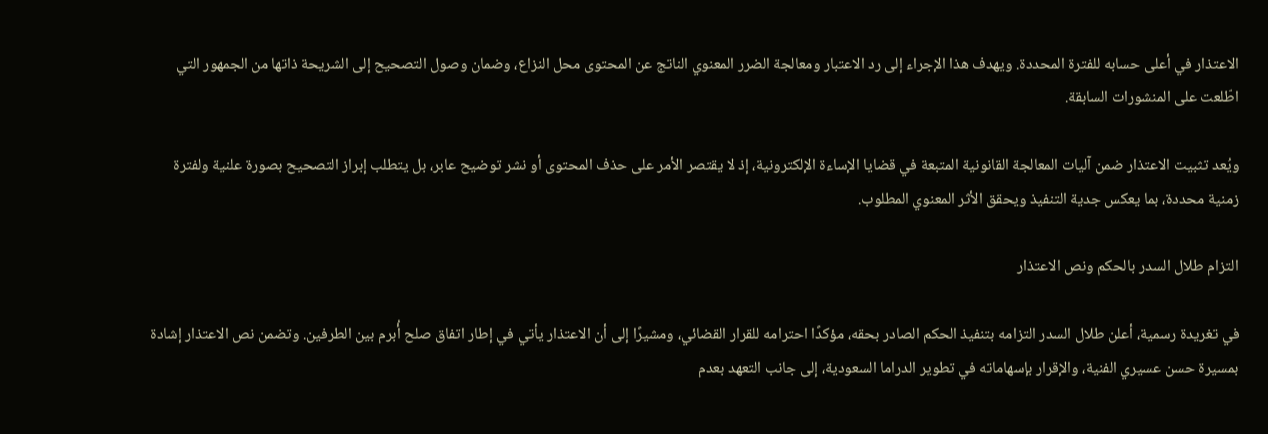الاعتذار في أعلى حسابه للفترة المحددة. ويهدف هذا الإجراء إلى رد الاعتبار ومعالجة الضرر المعنوي الناتج عن المحتوى محل النزاع، وضمان وصول التصحيح إلى الشريحة ذاتها من الجمهور التي اطّلعت على المنشورات السابقة.

ويُعد تثبيت الاعتذار ضمن آليات المعالجة القانونية المتبعة في قضايا الإساءة الإلكترونية، إذ لا يقتصر الأمر على حذف المحتوى أو نشر توضيح عابر، بل يتطلب إبراز التصحيح بصورة علنية ولفترة زمنية محددة، بما يعكس جدية التنفيذ ويحقق الأثر المعنوي المطلوب.

التزام طلال السدر بالحكم ونص الاعتذار

في تغريدة رسمية، أعلن طلال السدر التزامه بتنفيذ الحكم الصادر بحقه، مؤكدًا احترامه للقرار القضائي، ومشيرًا إلى أن الاعتذار يأتي في إطار اتفاق صلح أُبرم بين الطرفين. وتضمن نص الاعتذار إشادة بمسيرة حسن عسيري الفنية، والإقرار بإسهاماته في تطوير الدراما السعودية، إلى جانب التعهد بعدم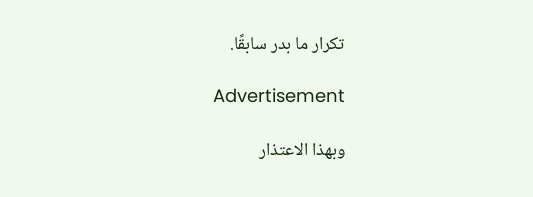تكرار ما بدر سابقًا.

Advertisement

وبهذا الاعتذار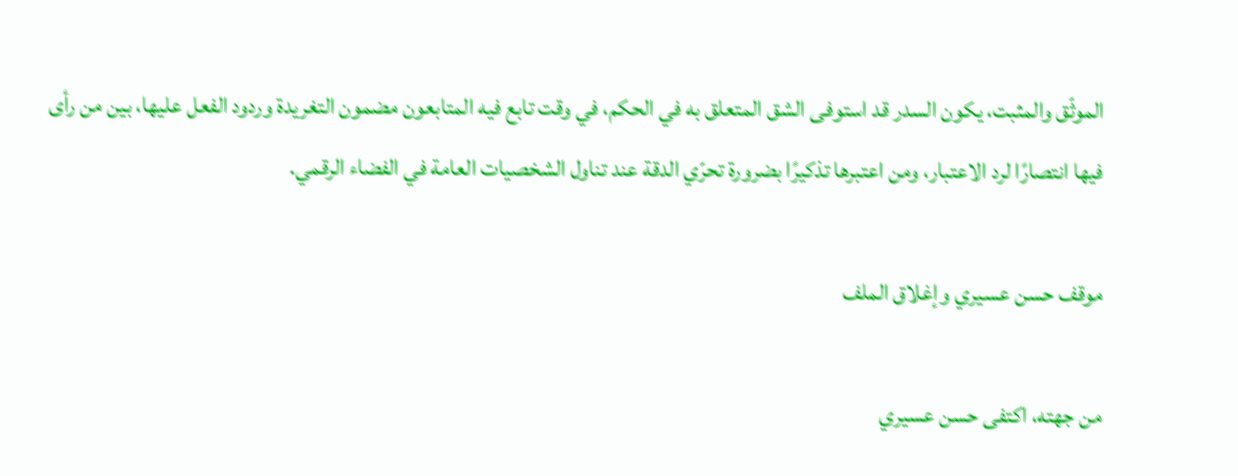الموثّق والمثبت، يكون السدر قد استوفى الشق المتعلق به في الحكم، في وقت تابع فيه المتابعون مضمون التغريدة وردود الفعل عليها، بين من رأى فيها انتصارًا لرد الاعتبار، ومن اعتبرها تذكيرًا بضرورة تحرّي الدقة عند تناول الشخصيات العامة في الفضاء الرقمي.

موقف حسن عسيري وإغلاق الملف

من جهته، اكتفى حسن عسيري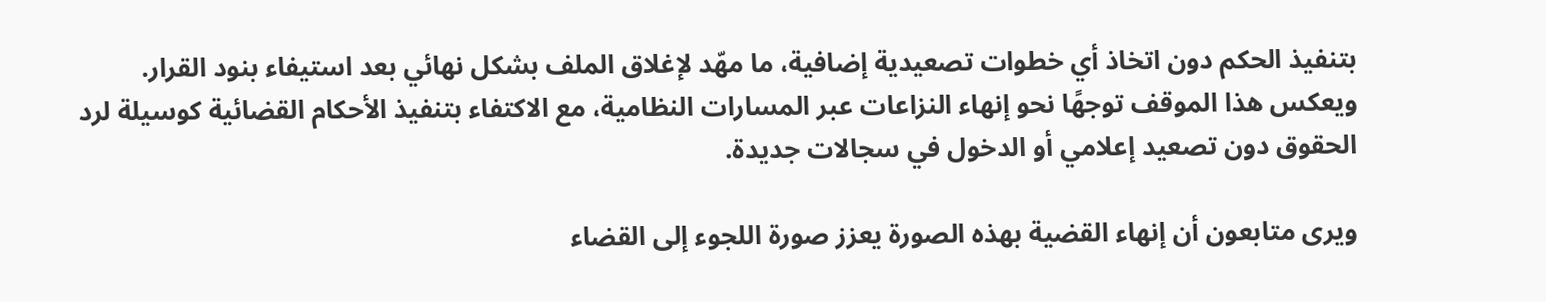بتنفيذ الحكم دون اتخاذ أي خطوات تصعيدية إضافية، ما مهّد لإغلاق الملف بشكل نهائي بعد استيفاء بنود القرار. ويعكس هذا الموقف توجهًا نحو إنهاء النزاعات عبر المسارات النظامية، مع الاكتفاء بتنفيذ الأحكام القضائية كوسيلة لرد الحقوق دون تصعيد إعلامي أو الدخول في سجالات جديدة.

ويرى متابعون أن إنهاء القضية بهذه الصورة يعزز صورة اللجوء إلى القضاء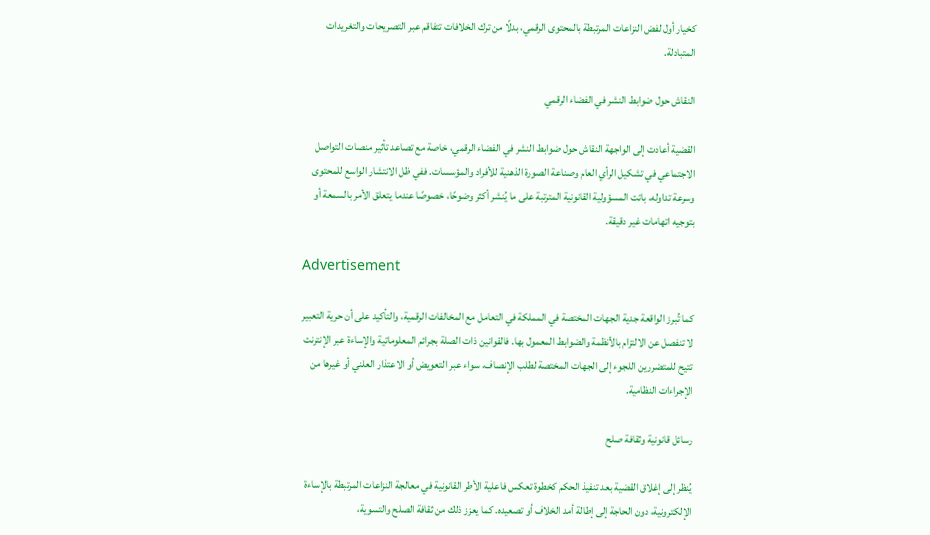كخيار أول لفض النزاعات المرتبطة بالمحتوى الرقمي، بدلًا من ترك الخلافات تتفاقم عبر التصريحات والتغريدات المتبادلة.

النقاش حول ضوابط النشر في الفضاء الرقمي

القضية أعادت إلى الواجهة النقاش حول ضوابط النشر في الفضاء الرقمي، خاصة مع تصاعد تأثير منصات التواصل الاجتماعي في تشكيل الرأي العام وصناعة الصورة الذهنية للأفراد والمؤسسات. ففي ظل الانتشار الواسع للمحتوى وسرعة تداوله، باتت المسؤولية القانونية المترتبة على ما يُنشر أكثر وضوحًا، خصوصًا عندما يتعلق الأمر بالسمعة أو بتوجيه اتهامات غير دقيقة.

Advertisement

كما تُبرز الواقعة جدية الجهات المختصة في المملكة في التعامل مع المخالفات الرقمية، والتأكيد على أن حرية التعبير لا تنفصل عن الالتزام بالأنظمة والضوابط المعمول بها. فالقوانين ذات الصلة بجرائم المعلوماتية والإساءة عبر الإنترنت تتيح للمتضررين اللجوء إلى الجهات المختصة لطلب الإنصاف، سواء عبر التعويض أو الاعتذار العلني أو غيرها من الإجراءات النظامية.

رسائل قانونية وثقافة صلح

يُنظر إلى إغلاق القضية بعد تنفيذ الحكم كخطوة تعكس فاعلية الأطر القانونية في معالجة النزاعات المرتبطة بالإساءة الإلكترونية، دون الحاجة إلى إطالة أمد الخلاف أو تصعيده. كما يعزز ذلك من ثقافة الصلح والتسوية،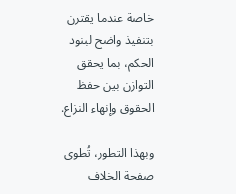خاصة عندما يقترن بتنفيذ واضح لبنود الحكم، بما يحقق التوازن بين حفظ الحقوق وإنهاء النزاع.

وبهذا التطور، تُطوى صفحة الخلاف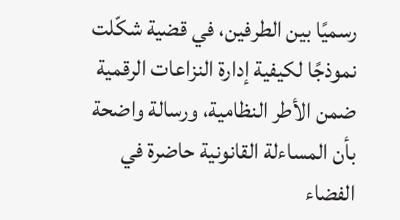رسميًا بين الطرفين، في قضية شكّلت نموذجًا لكيفية إدارة النزاعات الرقمية ضمن الأطر النظامية، ورسالة واضحة بأن المساءلة القانونية حاضرة في الفضاء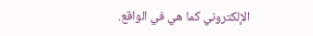الإلكتروني كما هي في الواقع.